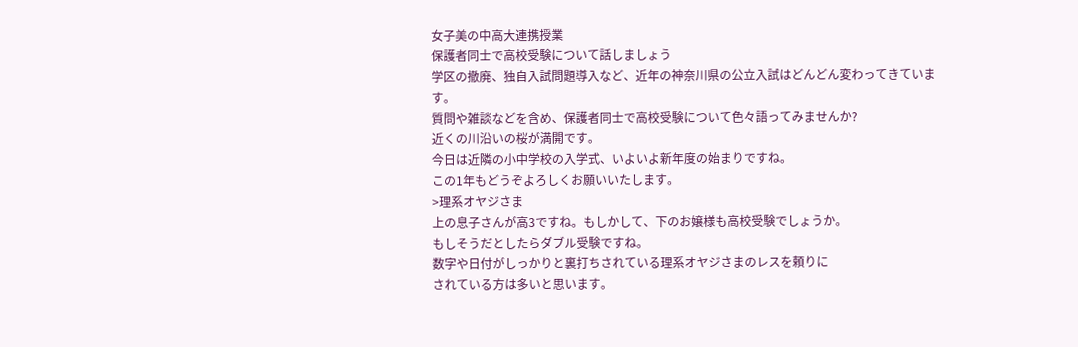女子美の中高大連携授業
保護者同士で高校受験について話しましょう
学区の撤廃、独自入試問題導入など、近年の神奈川県の公立入試はどんどん変わってきています。
質問や雑談などを含め、保護者同士で高校受験について色々語ってみませんか?
近くの川沿いの桜が満開です。
今日は近隣の小中学校の入学式、いよいよ新年度の始まりですね。
この1年もどうぞよろしくお願いいたします。
>理系オヤジさま
上の息子さんが高3ですね。もしかして、下のお嬢様も高校受験でしょうか。
もしそうだとしたらダブル受験ですね。
数字や日付がしっかりと裏打ちされている理系オヤジさまのレスを頼りに
されている方は多いと思います。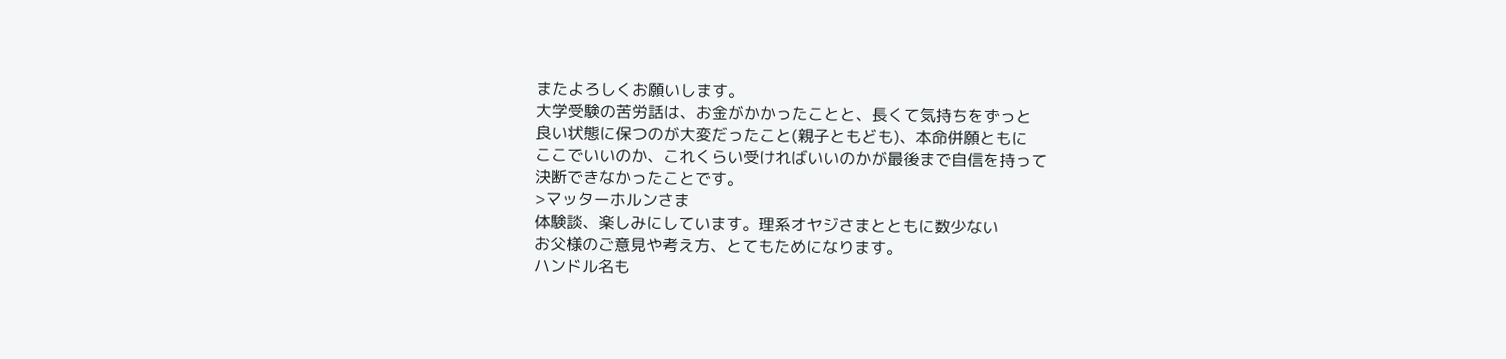またよろしくお願いします。
大学受験の苦労話は、お金がかかったことと、長くて気持ちをずっと
良い状態に保つのが大変だったこと(親子ともども)、本命併願ともに
ここでいいのか、これくらい受ければいいのかが最後まで自信を持って
決断できなかったことです。
>マッターホルンさま
体験談、楽しみにしています。理系オヤジさまとともに数少ない
お父様のご意見や考え方、とてもためになります。
ハンドル名も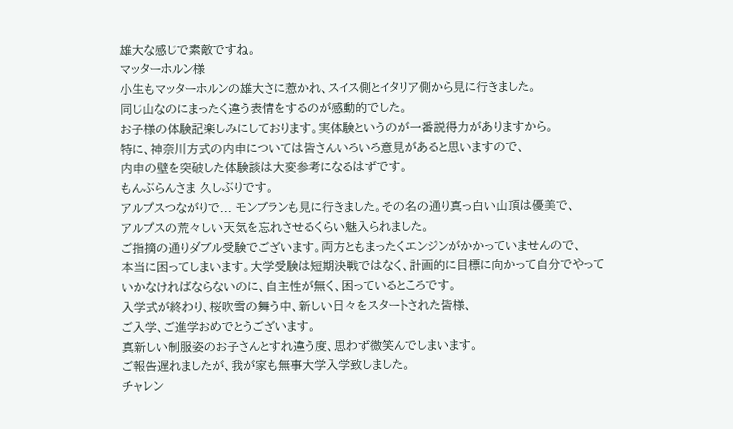雄大な感じで素敵ですね。
マッターホルン様
小生もマッターホルンの雄大さに惹かれ、スイス側とイタリア側から見に行きました。
同じ山なのにまったく違う表情をするのが感動的でした。
お子様の体験記楽しみにしております。実体験というのが一番説得力がありますから。
特に、神奈川方式の内申については皆さんいろいろ意見があると思いますので、
内申の壁を突破した体験談は大変参考になるはずです。
もんぶらんさま 久しぶりです。
アルプスつながりで... モンブランも見に行きました。その名の通り真っ白い山頂は優美で、
アルプスの荒々しい天気を忘れさせるくらい魅入られました。
ご指摘の通りダブル受験でございます。両方ともまったくエンジンがかかっていませんので、
本当に困ってしまいます。大学受験は短期決戦ではなく、計画的に目標に向かって自分でやって
いかなければならないのに、自主性が無く、困っているところです。
入学式が終わり、桜吹雪の舞う中、新しい日々をスタートされた皆様、
ご入学、ご進学おめでとうございます。
真新しい制服姿のお子さんとすれ違う度、思わず微笑んでしまいます。
ご報告遅れましたが、我が家も無事大学入学致しました。
チャレン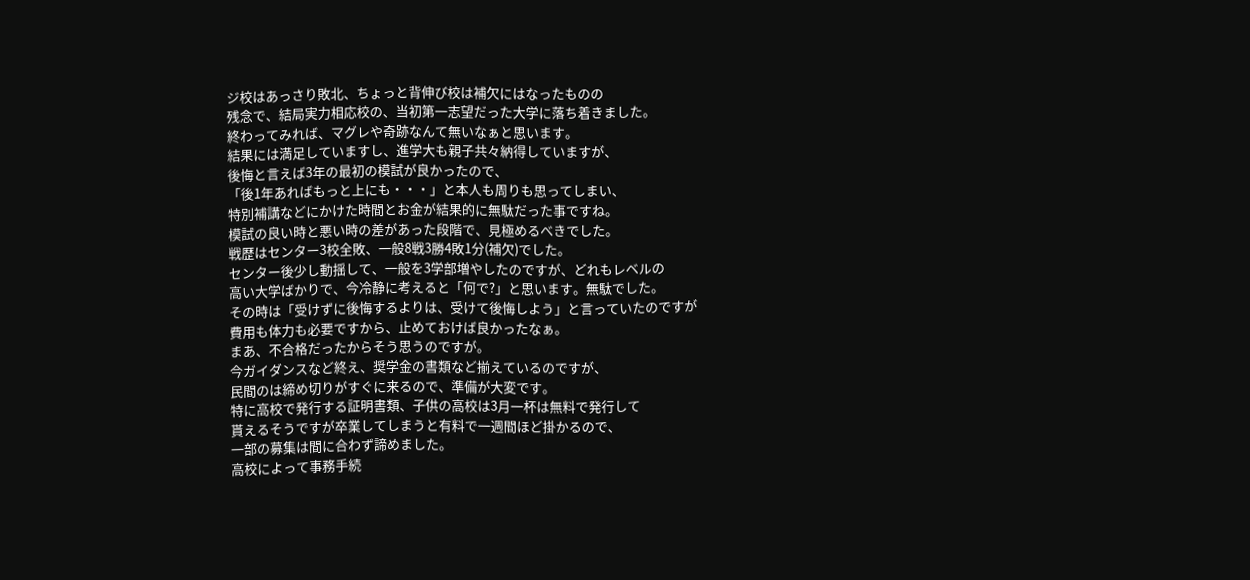ジ校はあっさり敗北、ちょっと背伸び校は補欠にはなったものの
残念で、結局実力相応校の、当初第一志望だった大学に落ち着きました。
終わってみれば、マグレや奇跡なんて無いなぁと思います。
結果には満足していますし、進学大も親子共々納得していますが、
後悔と言えば3年の最初の模試が良かったので、
「後1年あればもっと上にも・・・」と本人も周りも思ってしまい、
特別補講などにかけた時間とお金が結果的に無駄だった事ですね。
模試の良い時と悪い時の差があった段階で、見極めるべきでした。
戦歴はセンター3校全敗、一般8戦3勝4敗1分(補欠)でした。
センター後少し動揺して、一般を3学部増やしたのですが、どれもレベルの
高い大学ばかりで、今冷静に考えると「何で?」と思います。無駄でした。
その時は「受けずに後悔するよりは、受けて後悔しよう」と言っていたのですが
費用も体力も必要ですから、止めておけば良かったなぁ。
まあ、不合格だったからそう思うのですが。
今ガイダンスなど終え、奨学金の書類など揃えているのですが、
民間のは締め切りがすぐに来るので、準備が大変です。
特に高校で発行する証明書類、子供の高校は3月一杯は無料で発行して
貰えるそうですが卒業してしまうと有料で一週間ほど掛かるので、
一部の募集は間に合わず諦めました。
高校によって事務手続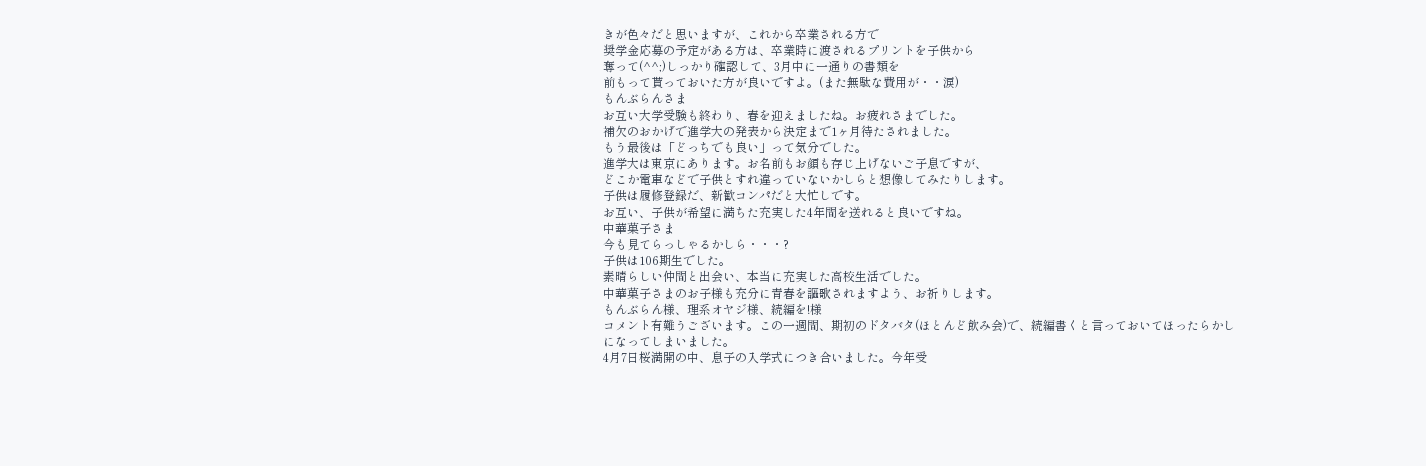きが色々だと思いますが、これから卒業される方で
奨学金応募の予定がある方は、卒業時に渡されるプリントを子供から
奪って(^^;)しっかり確認して、3月中に一通りの書類を
前もって貰っておいた方が良いですよ。(また無駄な費用が・・涙)
もんぶらんさま
お互い大学受験も終わり、春を迎えましたね。お疲れさまでした。
補欠のおかげで進学大の発表から決定まで1ヶ月待たされました。
もう最後は「どっちでも良い」って気分でした。
進学大は東京にあります。お名前もお顔も存じ上げないご子息ですが、
どこか電車などで子供とすれ違っていないかしらと想像してみたりします。
子供は履修登録だ、新歓コンパだと大忙しです。
お互い、子供が希望に満ちた充実した4年間を送れると良いですね。
中華菓子さま
今も見てらっしゃるかしら・・・?
子供は106期生でした。
素晴らしい仲間と出会い、本当に充実した高校生活でした。
中華菓子さまのお子様も充分に青春を謳歌されますよう、お祈りします。
もんぶらん様、理系オヤジ様、続編を!様
コメント有難うございます。この一週間、期初のドタバタ(ほとんど飲み会)で、続編書くと言っておいてほったらかしになってしまいました。
4月7日桜満開の中、息子の入学式につき合いました。今年受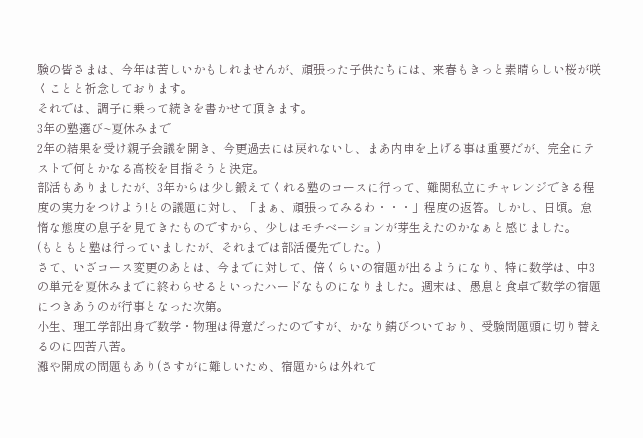験の皆さまは、今年は苦しいかもしれませんが、頑張った子供たちには、来春もきっと素晴らしい桜が咲くことと祈念しております。
それでは、調子に乗って続きを書かせて頂きます。
3年の塾選び~夏休みまで
2年の結果を受け親子会議を開き、今更過去には戻れないし、まあ内申を上げる事は重要だが、完全にテストで何とかなる高校を目指そうと決定。
部活もありましたが、3年からは少し鍛えてくれる塾のコースに行って、難関私立にチャレンジできる程度の実力をつけよう!との議題に対し、「まぁ、頑張ってみるわ・・・」程度の返答。しかし、日頃。怠惰な態度の息子を見てきたものですから、少しはモチベーションが芽生えたのかなぁと感じました。
(もともと塾は行っていましたが、それまでは部活優先でした。)
さて、いざコース変更のあとは、今までに対して、倍くらいの宿題が出るようになり、特に数学は、中3の単元を夏休みまでに終わらせるといったハードなものになりました。週末は、愚息と食卓で数学の宿題につきあうのが行事となった次第。
小生、理工学部出身で数学・物理は得意だったのですが、かなり錆びついており、受験問題頭に切り替えるのに四苦八苦。
灘や開成の問題もあり(さすがに難しいため、宿題からは外れて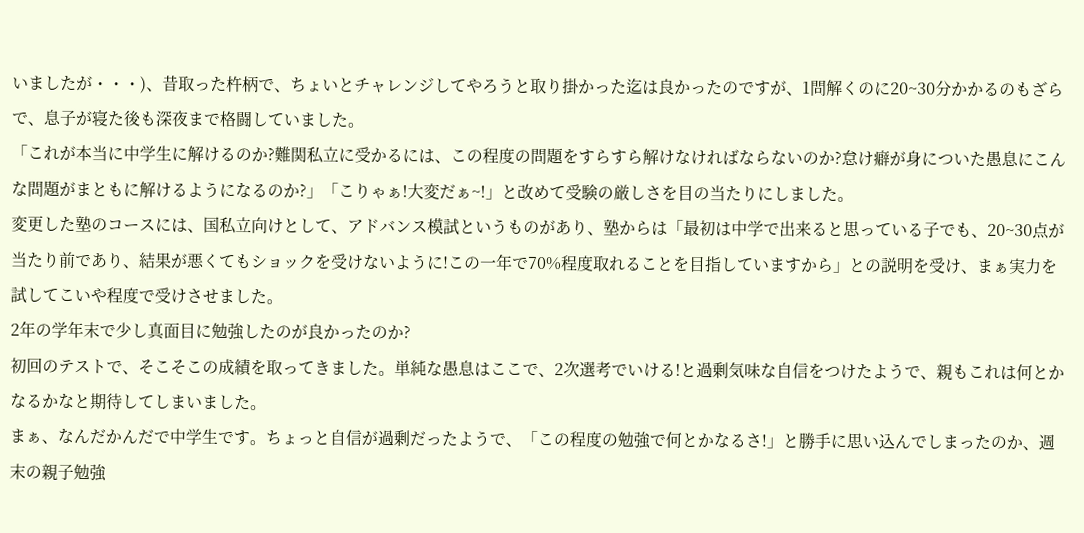いましたが・・・)、昔取った杵柄で、ちょいとチャレンジしてやろうと取り掛かった迄は良かったのですが、1問解くのに20~30分かかるのもざらで、息子が寝た後も深夜まで格闘していました。
「これが本当に中学生に解けるのか?難関私立に受かるには、この程度の問題をすらすら解けなければならないのか?怠け癖が身についた愚息にこんな問題がまともに解けるようになるのか?」「こりゃぁ!大変だぁ~!」と改めて受験の厳しさを目の当たりにしました。
変更した塾のコースには、国私立向けとして、アドバンス模試というものがあり、塾からは「最初は中学で出来ると思っている子でも、20~30点が当たり前であり、結果が悪くてもショックを受けないように!この一年で70%程度取れることを目指していますから」との説明を受け、まぁ実力を試してこいや程度で受けさせました。
2年の学年末で少し真面目に勉強したのが良かったのか?
初回のテストで、そこそこの成績を取ってきました。単純な愚息はここで、2次選考でいける!と過剰気味な自信をつけたようで、親もこれは何とかなるかなと期待してしまいました。
まぁ、なんだかんだで中学生です。ちょっと自信が過剰だったようで、「この程度の勉強で何とかなるさ!」と勝手に思い込んでしまったのか、週末の親子勉強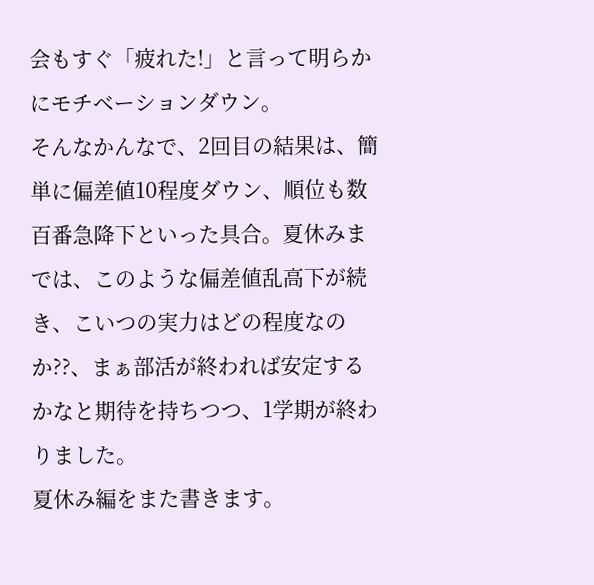会もすぐ「疲れた!」と言って明らかにモチベーションダウン。
そんなかんなで、2回目の結果は、簡単に偏差値10程度ダウン、順位も数百番急降下といった具合。夏休みまでは、このような偏差値乱高下が続き、こいつの実力はどの程度なのか??、まぁ部活が終われば安定するかなと期待を持ちつつ、1学期が終わりました。
夏休み編をまた書きます。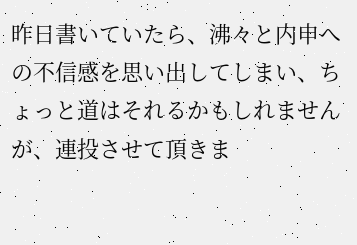昨日書いていたら、沸々と内申への不信感を思い出してしまい、ちょっと道はそれるかもしれませんが、連投させて頂きま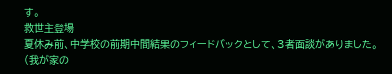す。
救世主登場
夏休み前、中学校の前期中間結果のフィードバックとして、3者面談がありました。
(我が家の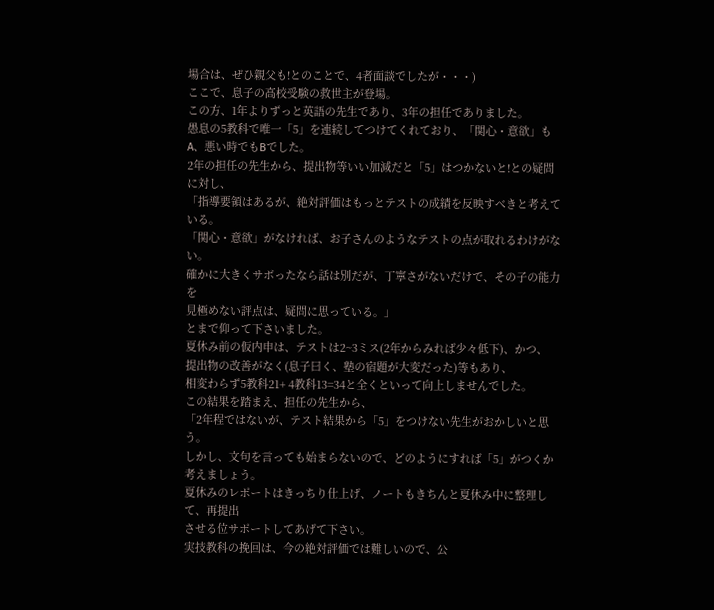場合は、ぜひ親父も!とのことで、4者面談でしたが・・・)
ここで、息子の高校受験の救世主が登場。
この方、1年よりずっと英語の先生であり、3年の担任でありました。
愚息の5教科で唯一「5」を連続してつけてくれており、「関心・意欲」もA、悪い時でもBでした。
2年の担任の先生から、提出物等いい加減だと「5」はつかないと!との疑問に対し、
「指導要領はあるが、絶対評価はもっとテストの成績を反映すべきと考えている。
「関心・意欲」がなければ、お子さんのようなテストの点が取れるわけがない。
確かに大きくサボったなら話は別だが、丁寧さがないだけで、その子の能力を
見極めない評点は、疑問に思っている。」
とまで仰って下さいました。
夏休み前の仮内申は、テストは2~3ミス(2年からみれば少々低下)、かつ、
提出物の改善がなく(息子曰く、塾の宿題が大変だった)等もあり、
相変わらず5教科21+ 4教科13=34と全くといって向上しませんでした。
この結果を踏まえ、担任の先生から、
「2年程ではないが、テスト結果から「5」をつけない先生がおかしいと思う。
しかし、文句を言っても始まらないので、どのようにすれば「5」がつくか考えましょう。
夏休みのレポートはきっちり仕上げ、ノートもきちんと夏休み中に整理して、再提出
させる位サポートしてあげて下さい。
実技教科の挽回は、今の絶対評価では難しいので、公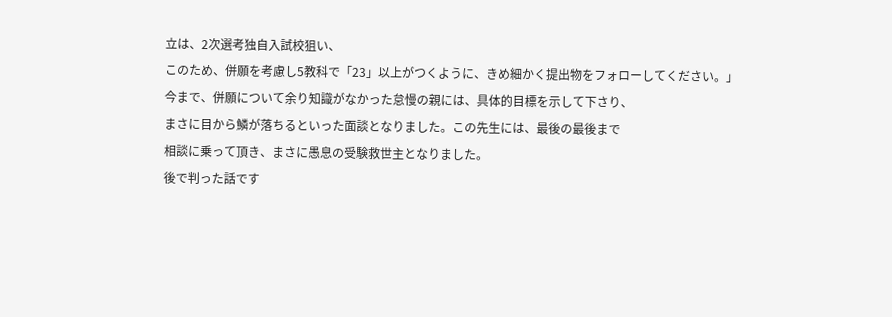立は、2次選考独自入試校狙い、
このため、併願を考慮し5教科で「23」以上がつくように、きめ細かく提出物をフォローしてください。」
今まで、併願について余り知識がなかった怠慢の親には、具体的目標を示して下さり、
まさに目から鱗が落ちるといった面談となりました。この先生には、最後の最後まで
相談に乗って頂き、まさに愚息の受験救世主となりました。
後で判った話です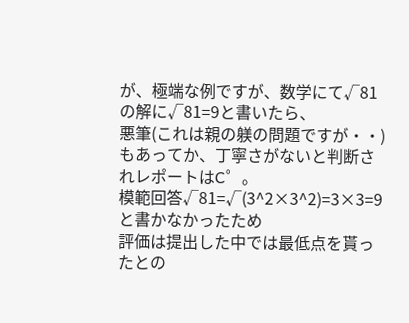が、極端な例ですが、数学にて√81の解に√81=9と書いたら、
悪筆(これは親の躾の問題ですが・・)もあってか、丁寧さがないと判断されレポートはC゜。
模範回答√81=√(3^2×3^2)=3×3=9と書かなかったため
評価は提出した中では最低点を貰ったとの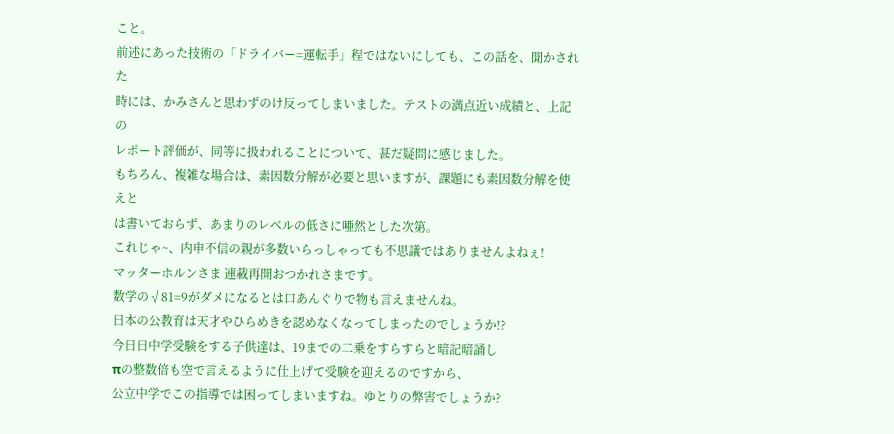こと。
前述にあった技術の「ドライバー=運転手」程ではないにしても、この話を、聞かされた
時には、かみさんと思わずのけ反ってしまいました。テストの満点近い成績と、上記の
レポート評価が、同等に扱われることについて、甚だ疑問に感じました。
もちろん、複雑な場合は、素因数分解が必要と思いますが、課題にも素因数分解を使えと
は書いておらず、あまりのレベルの低さに唖然とした次第。
これじゃ~、内申不信の親が多数いらっしゃっても不思議ではありませんよねぇ!
マッターホルンさま 連載再開おつかれさまです。
数学の√81=9がダメになるとは口あんぐりで物も言えませんね。
日本の公教育は天才やひらめきを認めなくなってしまったのでしょうか!?
今日日中学受験をする子供達は、19までの二乗をすらすらと暗記暗誦し
πの整数倍も空で言えるように仕上げて受験を迎えるのですから、
公立中学でこの指導では困ってしまいますね。ゆとりの弊害でしょうか?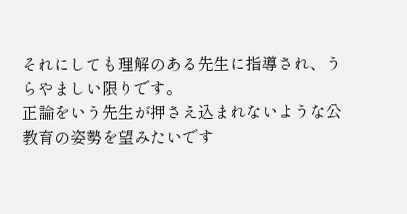それにしても理解のある先生に指導され、うらやましい限りです。
正論をいう先生が押さえ込まれないような公教育の姿勢を望みたいです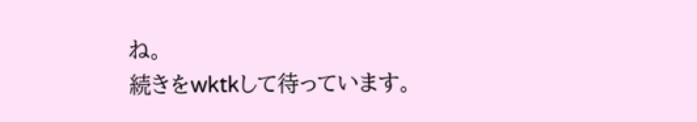ね。
続きをwktkして待っています。